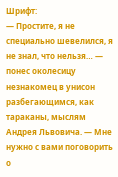Шрифт:
— Простите, я не специально шевелился, я не знал, что нельзя… — понес околесицу незнакомец в унисон разбегающимся, как тараканы, мыслям Андрея Львовича. — Мне нужно с вами поговорить о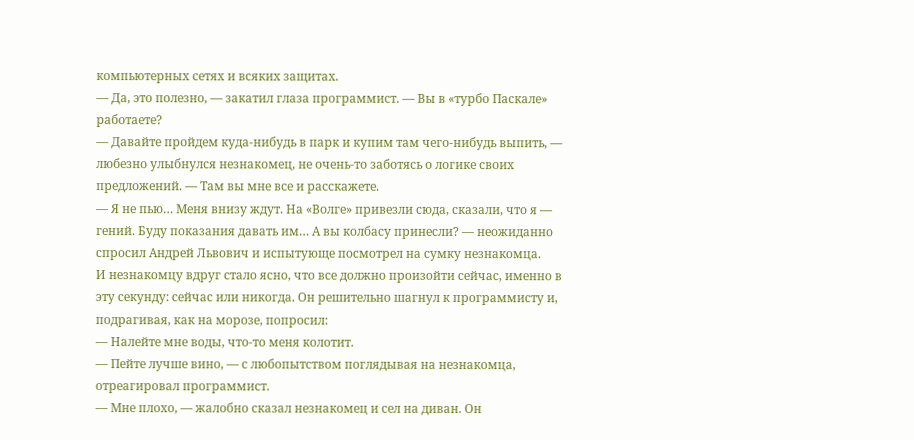компьютерных сетях и всяких защитах.
— Да, это полезно, — закатил глаза программист. — Вы в «турбо Паскале» работаете?
— Давайте пройдем куда-нибудь в парк и купим там чего-нибудь выпить, — любезно улыбнулся незнакомец, не очень-то заботясь о логике своих предложений. — Там вы мне все и расскажете.
— Я не пью… Меня внизу ждут. На «Волге» привезли сюда, сказали, что я — гений. Буду показания давать им… А вы колбасу принесли? — неожиданно спросил Андрей Львович и испытующе посмотрел на сумку незнакомца.
И незнакомцу вдруг стало ясно, что все должно произойти сейчас, именно в эту секунду: сейчас или никогда. Он решительно шагнул к программисту и, подрагивая, как на морозе, попросил:
— Налейте мне воды, что-то меня колотит.
— Пейте лучше вино, — с любопытством поглядывая на незнакомца, отреагировал программист.
— Мне плохо, — жалобно сказал незнакомец и сел на диван. Он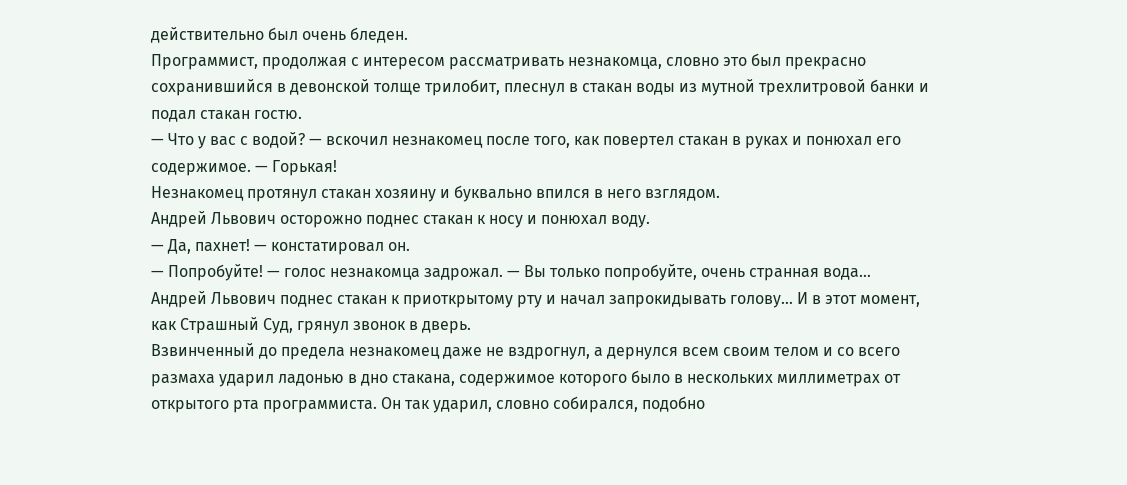действительно был очень бледен.
Программист, продолжая с интересом рассматривать незнакомца, словно это был прекрасно сохранившийся в девонской толще трилобит, плеснул в стакан воды из мутной трехлитровой банки и подал стакан гостю.
— Что у вас с водой? — вскочил незнакомец после того, как повертел стакан в руках и понюхал его содержимое. — Горькая!
Незнакомец протянул стакан хозяину и буквально впился в него взглядом.
Андрей Львович осторожно поднес стакан к носу и понюхал воду.
— Да, пахнет! — констатировал он.
— Попробуйте! — голос незнакомца задрожал. — Вы только попробуйте, очень странная вода…
Андрей Львович поднес стакан к приоткрытому рту и начал запрокидывать голову… И в этот момент, как Страшный Суд, грянул звонок в дверь.
Взвинченный до предела незнакомец даже не вздрогнул, а дернулся всем своим телом и со всего размаха ударил ладонью в дно стакана, содержимое которого было в нескольких миллиметрах от открытого рта программиста. Он так ударил, словно собирался, подобно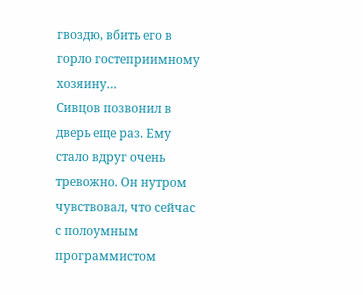гвоздю, вбить его в горло гостеприимному хозяину…
Сивцов позвонил в дверь еще раз. Ему стало вдруг очень тревожно. Он нутром чувствовал, что сейчас с полоумным программистом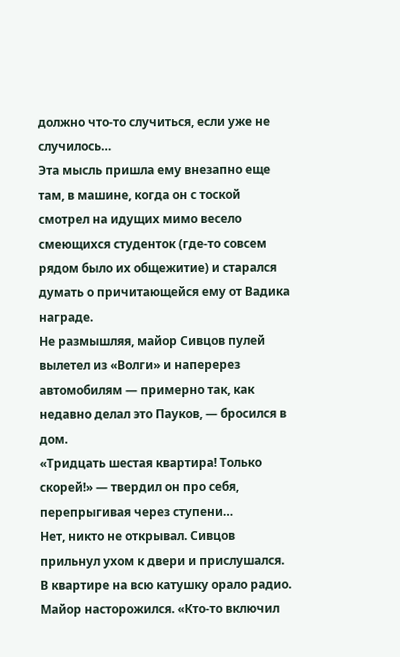должно что-то случиться, если уже не случилось…
Эта мысль пришла ему внезапно еще там, в машине, когда он с тоской смотрел на идущих мимо весело смеющихся студенток (где-то совсем рядом было их общежитие) и старался думать о причитающейся ему от Вадика награде.
Не размышляя, майор Сивцов пулей вылетел из «Волги» и наперерез автомобилям — примерно так, как недавно делал это Пауков, — бросился в дом.
«Тридцать шестая квартира! Только скорей!» — твердил он про себя, перепрыгивая через ступени…
Нет, никто не открывал. Сивцов прильнул ухом к двери и прислушался. В квартире на всю катушку орало радио. Майор насторожился. «Кто-то включил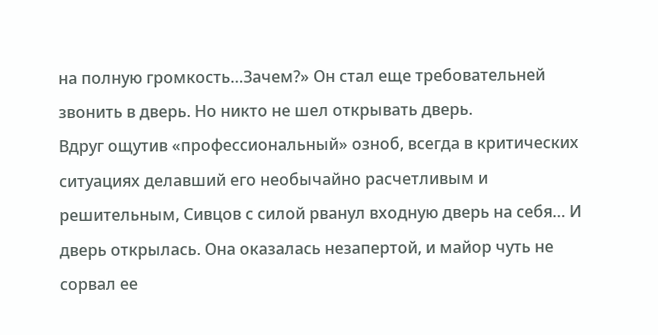на полную громкость…Зачем?» Он стал еще требовательней звонить в дверь. Но никто не шел открывать дверь.
Вдруг ощутив «профессиональный» озноб, всегда в критических ситуациях делавший его необычайно расчетливым и решительным, Сивцов с силой рванул входную дверь на себя… И дверь открылась. Она оказалась незапертой, и майор чуть не сорвал ее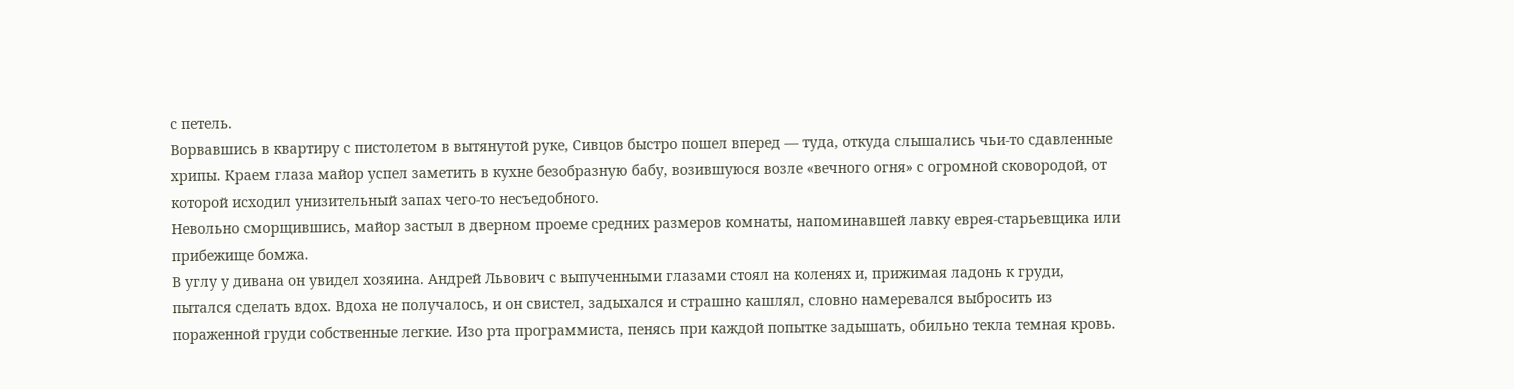с петель.
Ворвавшись в квартиру с пистолетом в вытянутой руке, Сивцов быстро пошел вперед — туда, откуда слышались чьи-то сдавленные хрипы. Краем глаза майор успел заметить в кухне безобразную бабу, возившуюся возле «вечного огня» с огромной сковородой, от которой исходил унизительный запах чего-то несъедобного.
Невольно сморщившись, майор застыл в дверном проеме средних размеров комнаты, напоминавшей лавку еврея-старьевщика или прибежище бомжа.
В углу у дивана он увидел хозяина. Андрей Львович с выпученными глазами стоял на коленях и, прижимая ладонь к груди, пытался сделать вдох. Вдоха не получалось, и он свистел, задыхался и страшно кашлял, словно намеревался выбросить из пораженной груди собственные легкие. Изо рта программиста, пенясь при каждой попытке задышать, обильно текла темная кровь.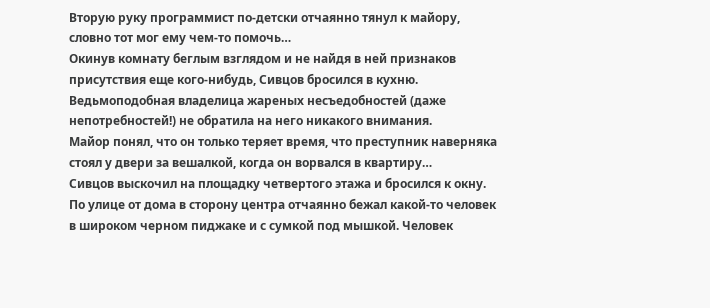Вторую руку программист по-детски отчаянно тянул к майору, словно тот мог ему чем-то помочь…
Окинув комнату беглым взглядом и не найдя в ней признаков присутствия еще кого-нибудь, Сивцов бросился в кухню. Ведьмоподобная владелица жареных несъедобностей (даже непотребностей!) не обратила на него никакого внимания.
Майор понял, что он только теряет время, что преступник наверняка стоял у двери за вешалкой, когда он ворвался в квартиру…
Сивцов выскочил на площадку четвертого этажа и бросился к окну. По улице от дома в сторону центра отчаянно бежал какой-то человек в широком черном пиджаке и с сумкой под мышкой. Человек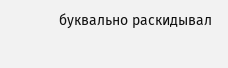буквально раскидывал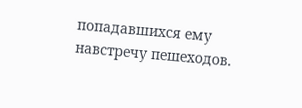попадавшихся ему навстречу пешеходов.